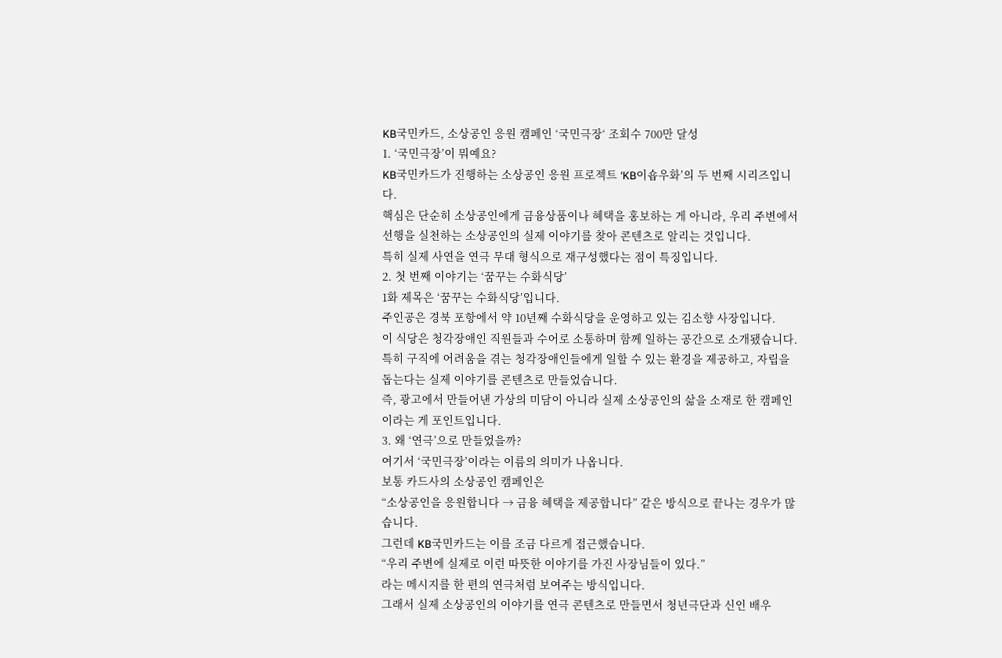KB국민카드, 소상공인 응원 캠페인 ‘국민극장‘ 조회수 700만 달성
1. ‘국민극장’이 뭐예요?
KB국민카드가 진행하는 소상공인 응원 프로젝트 ‘KB이숍우화’의 두 번째 시리즈입니다.
핵심은 단순히 소상공인에게 금융상품이나 혜택을 홍보하는 게 아니라, 우리 주변에서 선행을 실천하는 소상공인의 실제 이야기를 찾아 콘텐츠로 알리는 것입니다.
특히 실제 사연을 연극 무대 형식으로 재구성했다는 점이 특징입니다.
2. 첫 번째 이야기는 ‘꿈꾸는 수화식당’
1화 제목은 ‘꿈꾸는 수화식당’입니다.
주인공은 경북 포항에서 약 10년째 수화식당을 운영하고 있는 김소향 사장입니다.
이 식당은 청각장애인 직원들과 수어로 소통하며 함께 일하는 공간으로 소개됐습니다. 특히 구직에 어려움을 겪는 청각장애인들에게 일할 수 있는 환경을 제공하고, 자립을 돕는다는 실제 이야기를 콘텐츠로 만들었습니다.
즉, 광고에서 만들어낸 가상의 미담이 아니라 실제 소상공인의 삶을 소재로 한 캠페인이라는 게 포인트입니다.
3. 왜 ‘연극’으로 만들었을까?
여기서 ‘국민극장’이라는 이름의 의미가 나옵니다.
보통 카드사의 소상공인 캠페인은
“소상공인을 응원합니다 → 금융 혜택을 제공합니다” 같은 방식으로 끝나는 경우가 많습니다.
그런데 KB국민카드는 이를 조금 다르게 접근했습니다.
“우리 주변에 실제로 이런 따뜻한 이야기를 가진 사장님들이 있다.”
라는 메시지를 한 편의 연극처럼 보여주는 방식입니다.
그래서 실제 소상공인의 이야기를 연극 콘텐츠로 만들면서 청년극단과 신인 배우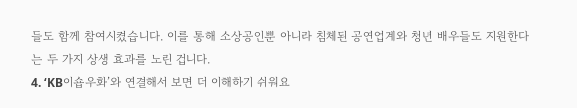들도 함께 참여시켰습니다. 이를 통해 소상공인뿐 아니라 침체된 공연업계와 청년 배우들도 지원한다는 두 가지 상생 효과를 노린 겁니다.
4. ‘KB이숍우화’와 연결해서 보면 더 이해하기 쉬워요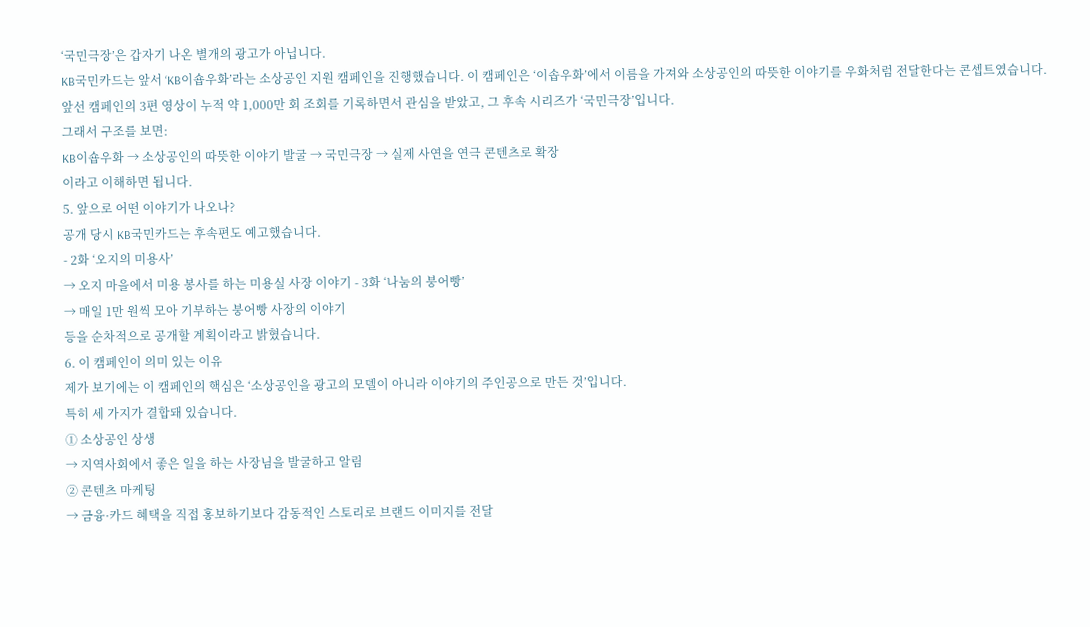‘국민극장’은 갑자기 나온 별개의 광고가 아닙니다.
KB국민카드는 앞서 ‘KB이숍우화’라는 소상공인 지원 캠페인을 진행했습니다. 이 캠페인은 ‘이솝우화’에서 이름을 가져와 소상공인의 따뜻한 이야기를 우화처럼 전달한다는 콘셉트였습니다.
앞선 캠페인의 3편 영상이 누적 약 1,000만 회 조회를 기록하면서 관심을 받았고, 그 후속 시리즈가 ‘국민극장’입니다.
그래서 구조를 보면:
KB이숍우화 → 소상공인의 따뜻한 이야기 발굴 → 국민극장 → 실제 사연을 연극 콘텐츠로 확장
이라고 이해하면 됩니다.
5. 앞으로 어떤 이야기가 나오나?
공개 당시 KB국민카드는 후속편도 예고했습니다.
- 2화 ‘오지의 미용사’
→ 오지 마을에서 미용 봉사를 하는 미용실 사장 이야기 - 3화 ‘나눔의 붕어빵’
→ 매일 1만 원씩 모아 기부하는 붕어빵 사장의 이야기
등을 순차적으로 공개할 계획이라고 밝혔습니다.
6. 이 캠페인이 의미 있는 이유
제가 보기에는 이 캠페인의 핵심은 ‘소상공인을 광고의 모델이 아니라 이야기의 주인공으로 만든 것’입니다.
특히 세 가지가 결합돼 있습니다.
① 소상공인 상생
→ 지역사회에서 좋은 일을 하는 사장님을 발굴하고 알림
② 콘텐츠 마케팅
→ 금융·카드 혜택을 직접 홍보하기보다 감동적인 스토리로 브랜드 이미지를 전달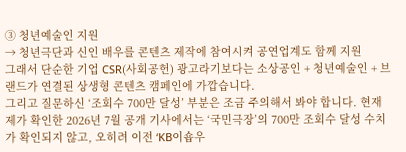③ 청년예술인 지원
→ 청년극단과 신인 배우를 콘텐츠 제작에 참여시켜 공연업계도 함께 지원
그래서 단순한 기업 CSR(사회공헌) 광고라기보다는 소상공인 + 청년예술인 + 브랜드가 연결된 상생형 콘텐츠 캠페인에 가깝습니다.
그리고 질문하신 ‘조회수 700만 달성’ 부분은 조금 주의해서 봐야 합니다. 현재 제가 확인한 2026년 7월 공개 기사에서는 ‘국민극장’의 700만 조회수 달성 수치가 확인되지 않고, 오히려 이전 ‘KB이숍우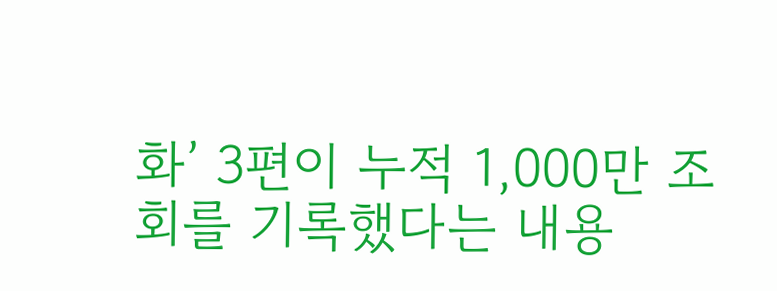화’ 3편이 누적 1,000만 조회를 기록했다는 내용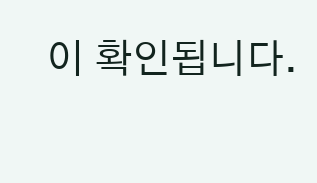이 확인됩니다.